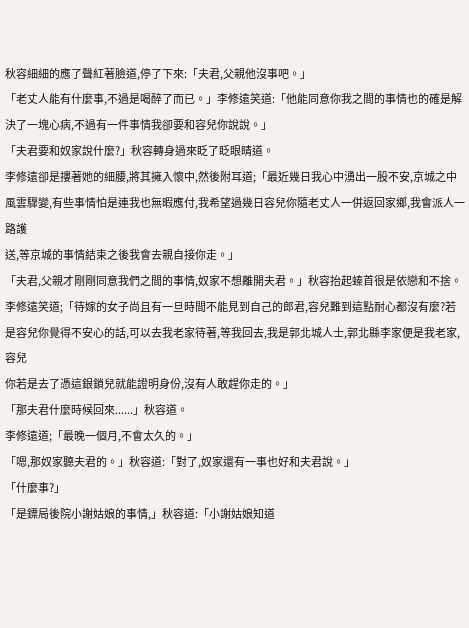秋容細細的應了聲紅著臉道,停了下來:「夫君,父親他沒事吧。」
「老丈人能有什麼事,不過是喝醉了而已。」李修遠笑道:「他能同意你我之間的事情也的確是解決了一塊心病,不過有一件事情我卻要和容兒你說說。」
「夫君要和奴家說什麼?」秋容轉身過來眨了眨眼睛道。
李修遠卻是摟著她的細腰,將其擁入懷中,然後附耳道;「最近幾日我心中湧出一股不安,京城之中風雲驟變,有些事情怕是連我也無暇應付,我希望過幾日容兒你隨老丈人一併返回家鄉,我會派人一路護
送,等京城的事情結束之後我會去親自接你走。」
「夫君,父親才剛剛同意我們之間的事情,奴家不想離開夫君。」秋容抬起螓首很是依戀和不捨。
李修遠笑道;「待嫁的女子尚且有一旦時間不能見到自己的郎君,容兒難到這點耐心都沒有麼?若是容兒你覺得不安心的話,可以去我老家待著,等我回去,我是郭北城人士,郭北縣李家便是我老家,容兒
你若是去了憑這銀鎖兒就能證明身份,沒有人敢趕你走的。」
「那夫君什麼時候回來......」秋容道。
李修遠道;「最晚一個月,不會太久的。」
「嗯,那奴家聽夫君的。」秋容道:「對了,奴家還有一事也好和夫君說。」
「什麼事?」
「是鏢局後院小謝姑娘的事情,」秋容道:「小謝姑娘知道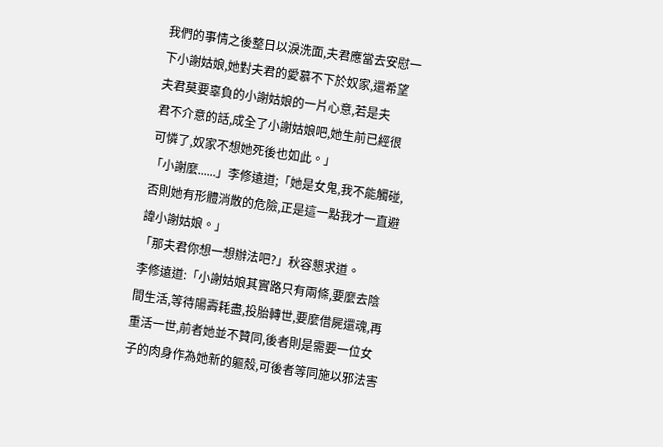我們的事情之後整日以淚洗面,夫君應當去安慰一下小謝姑娘,她對夫君的愛慕不下於奴家,還希望夫君莫要辜負的小謝姑娘的一片心意,若是夫
君不介意的話,成全了小謝姑娘吧,她生前已經很可憐了,奴家不想她死後也如此。」
「小謝麼......」李修遠道;「她是女鬼,我不能觸碰,否則她有形體消散的危險,正是這一點我才一直避諱小謝姑娘。」
「那夫君你想一想辦法吧?」秋容懇求道。
李修遠道:「小謝姑娘其實路只有兩條,要麼去陰間生活,等待陽壽耗盡,投胎轉世,要麼借屍還魂,再重活一世,前者她並不贊同,後者則是需要一位女子的肉身作為她新的軀殼,可後者等同施以邪法害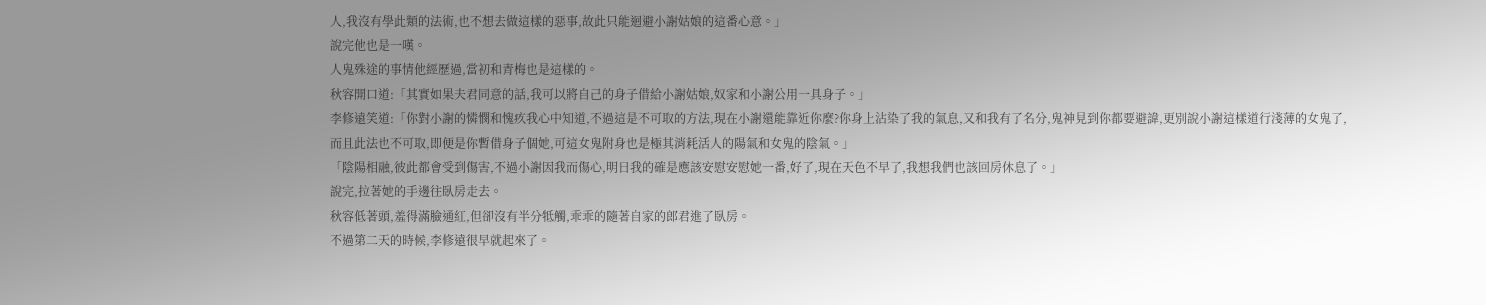人,我沒有學此類的法術,也不想去做這樣的惡事,故此只能迴避小謝姑娘的這番心意。」
說完他也是一嘆。
人鬼殊途的事情他經歷過,當初和青梅也是這樣的。
秋容開口道:「其實如果夫君同意的話,我可以將自己的身子借給小謝姑娘,奴家和小謝公用一具身子。」
李修遠笑道:「你對小謝的憐憫和愧疚我心中知道,不過這是不可取的方法,現在小謝還能靠近你麼?你身上沾染了我的氣息,又和我有了名分,鬼神見到你都要避諱,更別說小謝這樣道行淺薄的女鬼了,
而且此法也不可取,即便是你暫借身子個她,可這女鬼附身也是極其消耗活人的陽氣和女鬼的陰氣。」
「陰陽相融,彼此都會受到傷害,不過小謝因我而傷心,明日我的確是應該安慰安慰她一番,好了,現在天色不早了,我想我們也該回房休息了。」
說完,拉著她的手邊往臥房走去。
秋容低著頭,羞得滿臉通紅,但卻沒有半分牴觸,乖乖的隨著自家的郎君進了臥房。
不過第二天的時候,李修遠很早就起來了。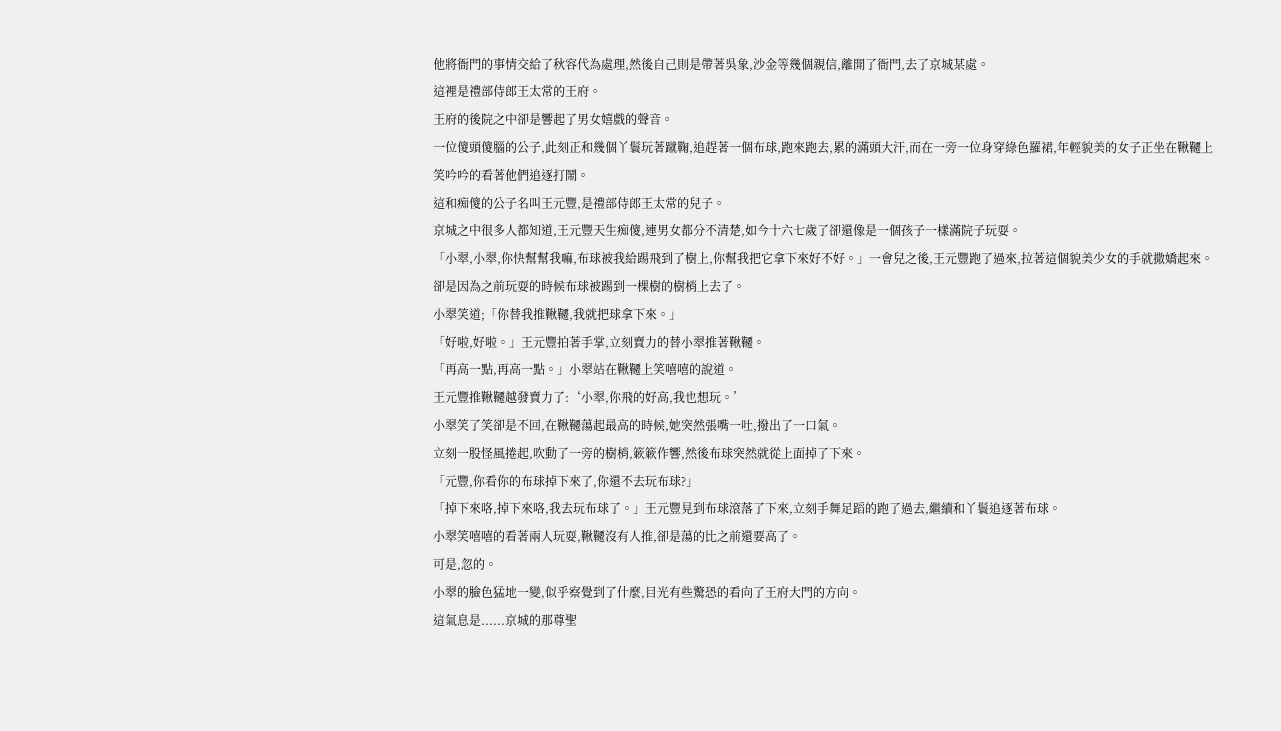他將衙門的事情交給了秋容代為處理,然後自己則是帶著吳象,沙金等幾個親信,離開了衙門,去了京城某處。
這裡是禮部侍郎王太常的王府。
王府的後院之中卻是響起了男女嬉戲的聲音。
一位傻頭傻腦的公子,此刻正和幾個丫鬟玩著蹴鞠,追趕著一個布球,跑來跑去,累的滿頭大汗,而在一旁一位身穿綠色羅裙,年輕貌美的女子正坐在鞦韆上笑吟吟的看著他們追逐打鬧。
這和痴傻的公子名叫王元豐,是禮部侍郎王太常的兒子。
京城之中很多人都知道,王元豐天生痴傻,連男女都分不清楚,如今十六七歲了卻還像是一個孩子一樣滿院子玩耍。
「小翠,小翠,你快幫幫我嘛,布球被我給踢飛到了樹上,你幫我把它拿下來好不好。」一會兒之後,王元豐跑了過來,拉著這個貌美少女的手就撒嬌起來。
卻是因為之前玩耍的時候布球被踢到一棵樹的樹梢上去了。
小翠笑道;「你替我推鞦韆,我就把球拿下來。」
「好啦,好啦。」王元豐拍著手掌,立刻賣力的替小翠推著鞦韆。
「再高一點,再高一點。」小翠站在鞦韆上笑嘻嘻的說道。
王元豐推鞦韆越發賣力了:‘小翠,你飛的好高,我也想玩。’
小翠笑了笑卻是不回,在鞦韆蕩起最高的時候,她突然張嘴一吐,撥出了一口氣。
立刻一股怪風捲起,吹動了一旁的樹梢,簌簌作響,然後布球突然就從上面掉了下來。
「元豐,你看你的布球掉下來了,你還不去玩布球?」
「掉下來咯,掉下來咯,我去玩布球了。」王元豐見到布球滾落了下來,立刻手舞足蹈的跑了過去,繼續和丫鬟追逐著布球。
小翠笑嘻嘻的看著兩人玩耍,鞦韆沒有人推,卻是蕩的比之前還要高了。
可是,忽的。
小翠的臉色猛地一變,似乎察覺到了什麼,目光有些驚恐的看向了王府大門的方向。
這氣息是......京城的那尊聖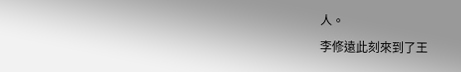人。
李修遠此刻來到了王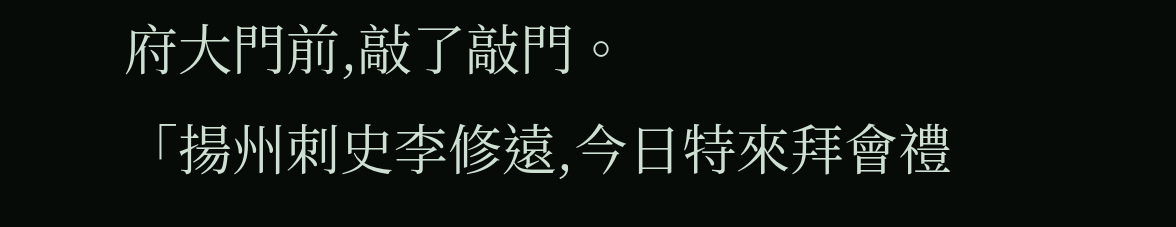府大門前,敲了敲門。
「揚州刺史李修遠,今日特來拜會禮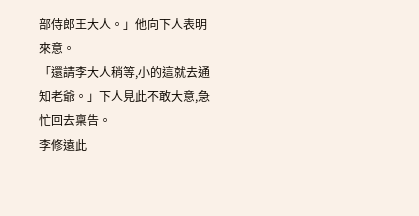部侍郎王大人。」他向下人表明來意。
「還請李大人稍等,小的這就去通知老爺。」下人見此不敢大意,急忙回去稟告。
李修遠此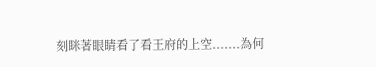刻眯著眼睛看了看王府的上空.......為何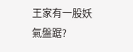王家有一股妖氣盤踞?